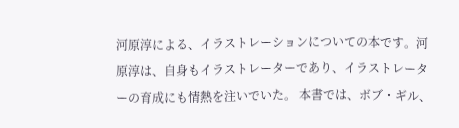河原淳による、イラストレーションについての本です。河原淳は、自身もイラストレーターであり、イラストレーターの育成にも情熱を注いでいた。 本書では、ボブ・ギル、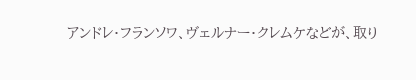アンドレ・フランソワ、ヴェルナー・クレムケなどが、取り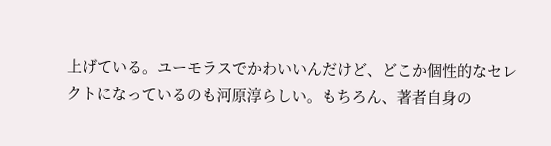上げている。ユーモラスでかわいいんだけど、どこか個性的なセレクトになっているのも河原淳らしい。もちろん、著者自身の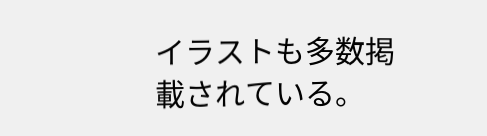イラストも多数掲載されている。